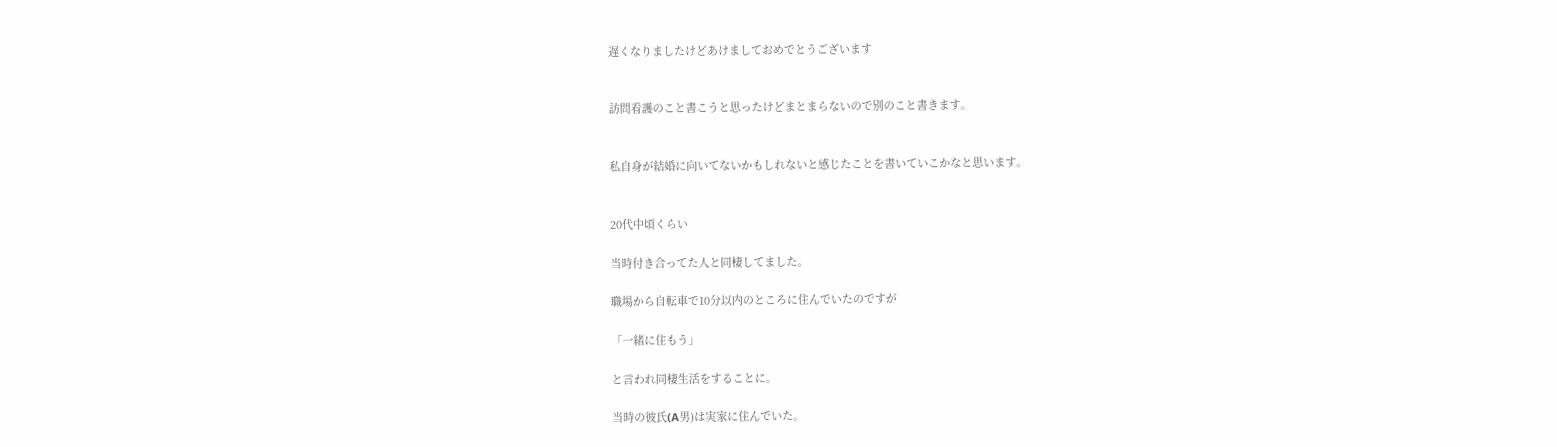遅くなりましたけどあけましておめでとうございます


訪問看護のこと書こうと思ったけどまとまらないので別のこと書きます。


私自身が結婚に向いてないかもしれないと感じたことを書いていこかなと思います。


20代中頃くらい

当時付き合ってた人と同棲してました。

職場から自転車で10分以内のところに住んでいたのですが

「一緒に住もう」

と言われ同棲生活をすることに。

当時の彼氏(A男)は実家に住んでいた。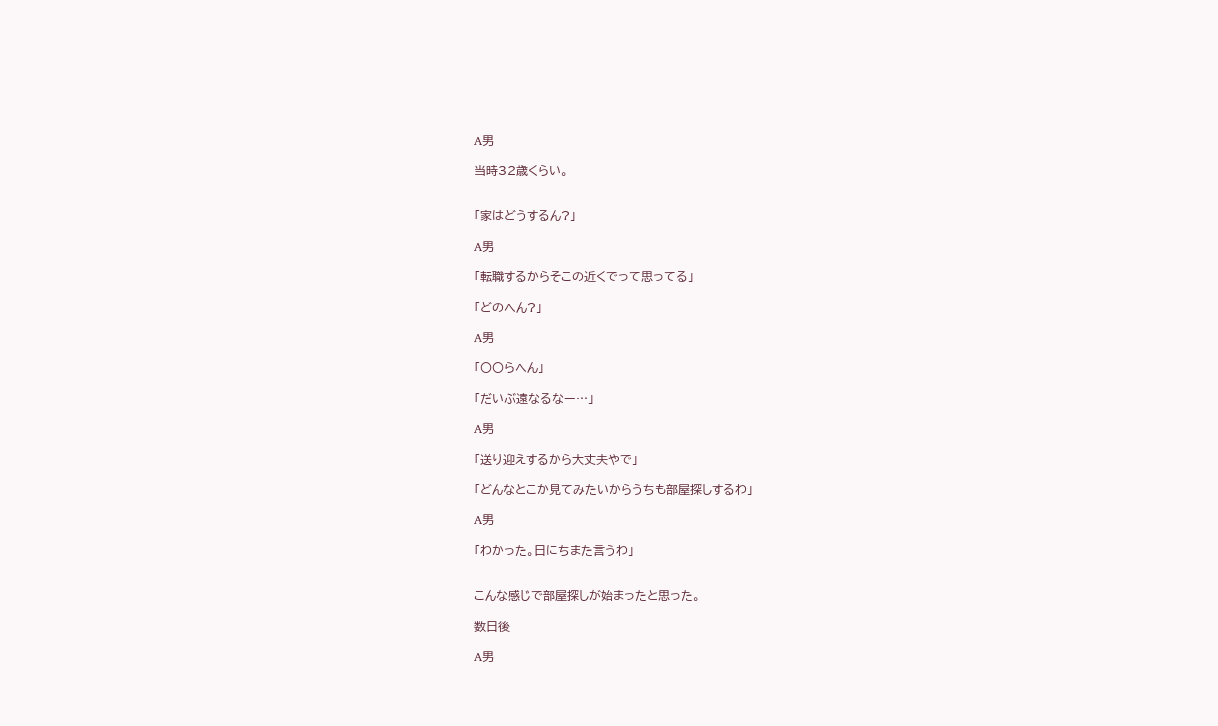A男

当時32歳くらい。


「家はどうするん?」

A男

「転職するからそこの近くでって思ってる」

「どのへん?」

A男

「〇〇らへん」

「だいぶ遠なるなー…」

A男

「送り迎えするから大丈夫やで」

「どんなとこか見てみたいからうちも部屋探しするわ」

A男

「わかった。日にちまた言うわ」


こんな感じで部屋探しが始まったと思った。

数日後

A男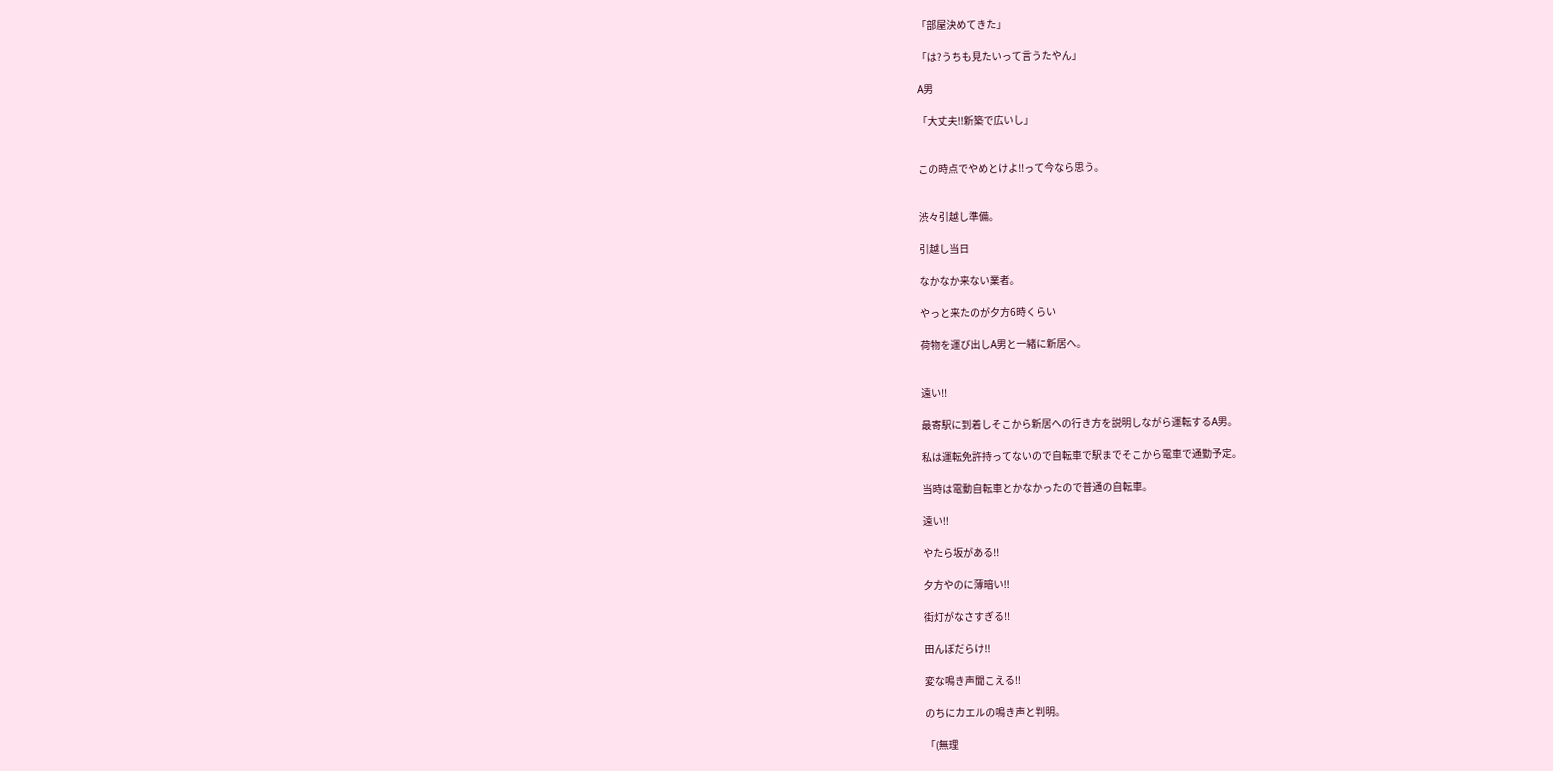「部屋決めてきた」

「は?うちも見たいって言うたやん」

A男

「大丈夫‼新築で広いし」


この時点でやめとけよ‼って今なら思う。


渋々引越し準備。

引越し当日

なかなか来ない業者。

やっと来たのが夕方6時くらい

荷物を運び出しA男と一緒に新居へ。


遠い‼

最寄駅に到着しそこから新居への行き方を説明しながら運転するA男。

私は運転免許持ってないので自転車で駅までそこから電車で通勤予定。

当時は電動自転車とかなかったので普通の自転車。

遠い‼

やたら坂がある‼

夕方やのに薄暗い‼

街灯がなさすぎる‼

田んぼだらけ‼

変な鳴き声聞こえる‼

のちにカエルの鳴き声と判明。

「(無理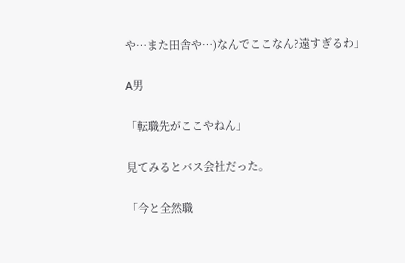や…また田舎や…)なんでここなん?遠すぎるわ」

A男

「転職先がここやねん」

見てみるとバス会社だった。

「今と全然職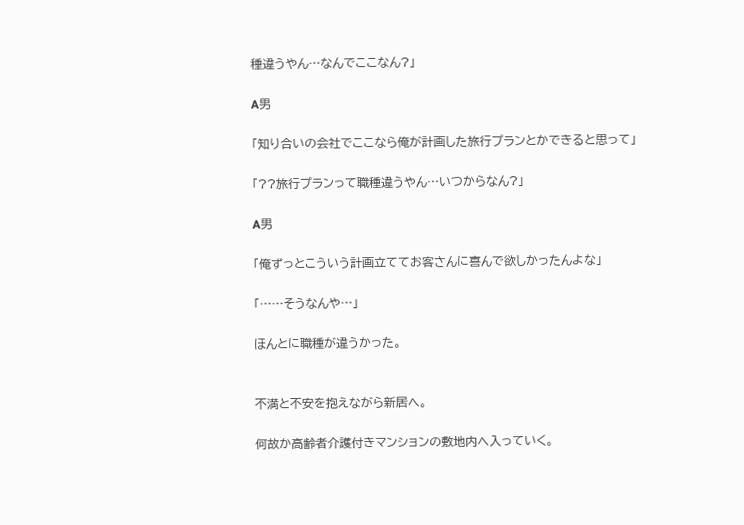種違うやん…なんでここなん?」

A男

「知り合いの会社でここなら俺が計画した旅行プランとかできると思って」

「??旅行プランって職種違うやん…いつからなん?」

A男

「俺ずっとこういう計画立ててお客さんに喜んで欲しかったんよな」

「……そうなんや…」

ほんとに職種が違うかった。


不満と不安を抱えながら新居へ。

何故か高齢者介護付きマンションの敷地内へ入っていく。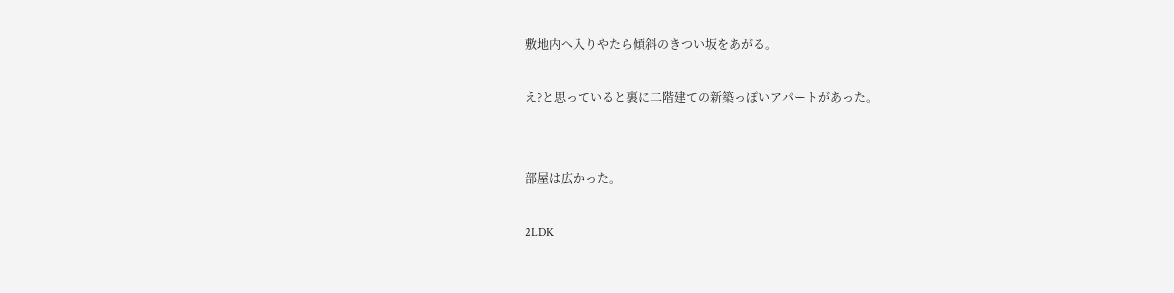敷地内へ入りやたら傾斜のきつい坂をあがる。

え?と思っていると裏に二階建ての新築っぽいアパートがあった。


部屋は広かった。

2LDK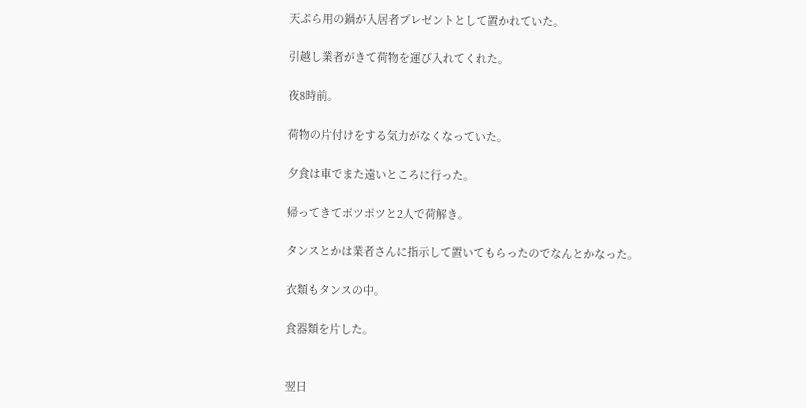天ぷら用の鍋が入居者プレゼントとして置かれていた。

引越し業者がきて荷物を運び入れてくれた。

夜8時前。

荷物の片付けをする気力がなくなっていた。

夕食は車でまた遠いところに行った。

帰ってきてポツポツと2人で荷解き。

タンスとかは業者さんに指示して置いてもらったのでなんとかなった。

衣類もタンスの中。

食器類を片した。


翌日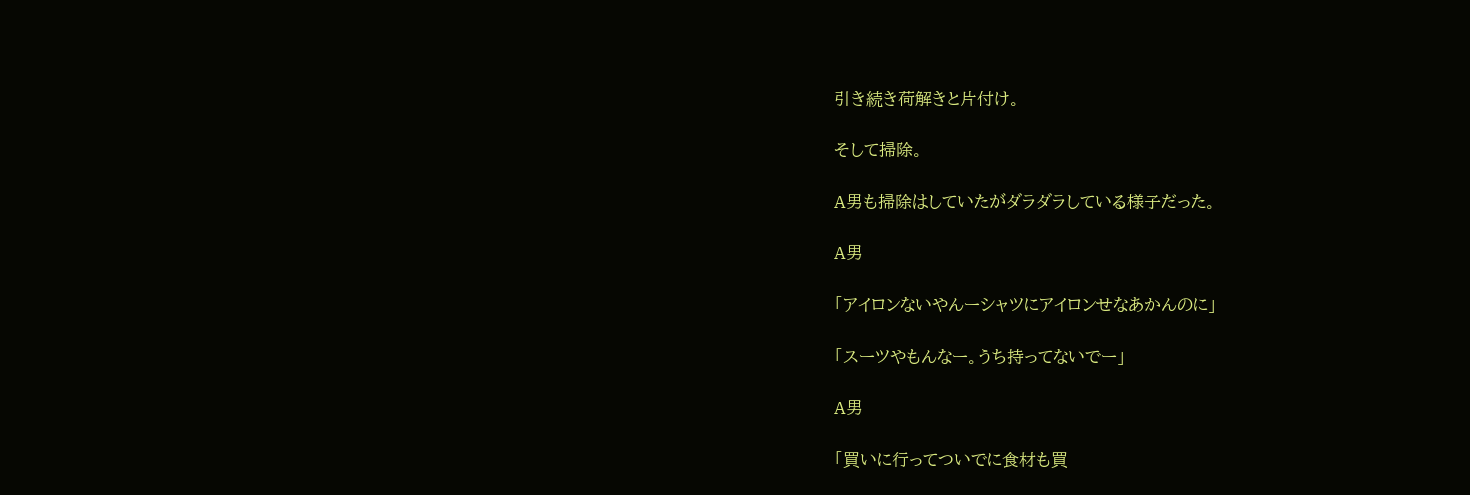引き続き荷解きと片付け。

そして掃除。

A男も掃除はしていたがダラダラしている様子だった。

A男

「アイロンないやんーシャツにアイロンせなあかんのに」

「スーツやもんなー。うち持ってないでー」

A男

「買いに行ってついでに食材も買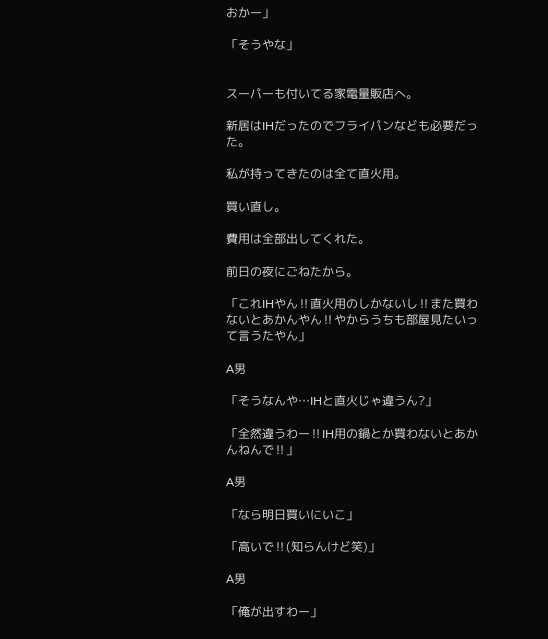おかー」

「そうやな」


スーパーも付いてる家電量販店へ。

新居はIHだったのでフライパンなども必要だった。

私が持ってきたのは全て直火用。

買い直し。

費用は全部出してくれた。

前日の夜にごねたから。

「これIHやん‼直火用のしかないし‼また買わないとあかんやん‼やからうちも部屋見たいって言うたやん」

A男

「そうなんや…IHと直火じゃ違うん?」

「全然違うわー‼IH用の鍋とか買わないとあかんねんで‼」

A男

「なら明日買いにいこ」

「高いで‼(知らんけど笑)」

A男

「俺が出すわー」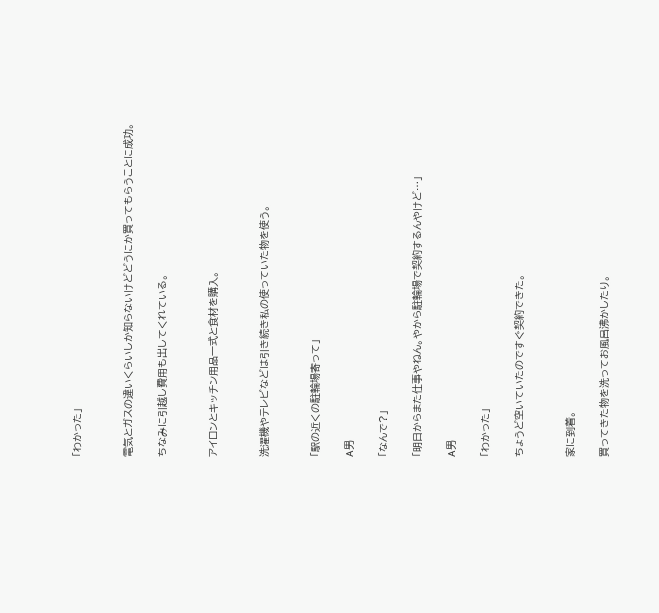「わかった」


電気とガスの違いくらいしか知らないけどどうにか買ってもらうことに成功。

ちなみに引越し費用も出してくれている。


アイロンとキッチン用品一式と食材を購入。


洗濯機やテレビなどは引き続き私の使っていた物を使う。


「駅の近くの駐輪場寄って」

A男

「なんで?」

「明日からまた仕事やねん。やから駐輪場で契約するんやけど…」

A男

「わかった」

ちょうど空いていたのですぐ契約できた。


家に到着。

買ってきた物を洗ってお風呂沸かしたり。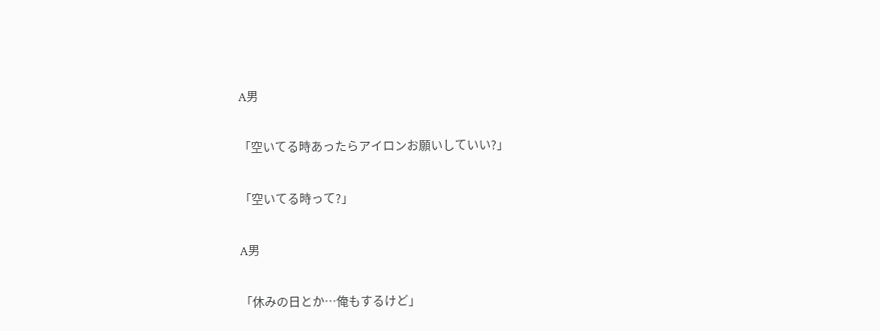A男

「空いてる時あったらアイロンお願いしていい?」

「空いてる時って?」

A男

「休みの日とか…俺もするけど」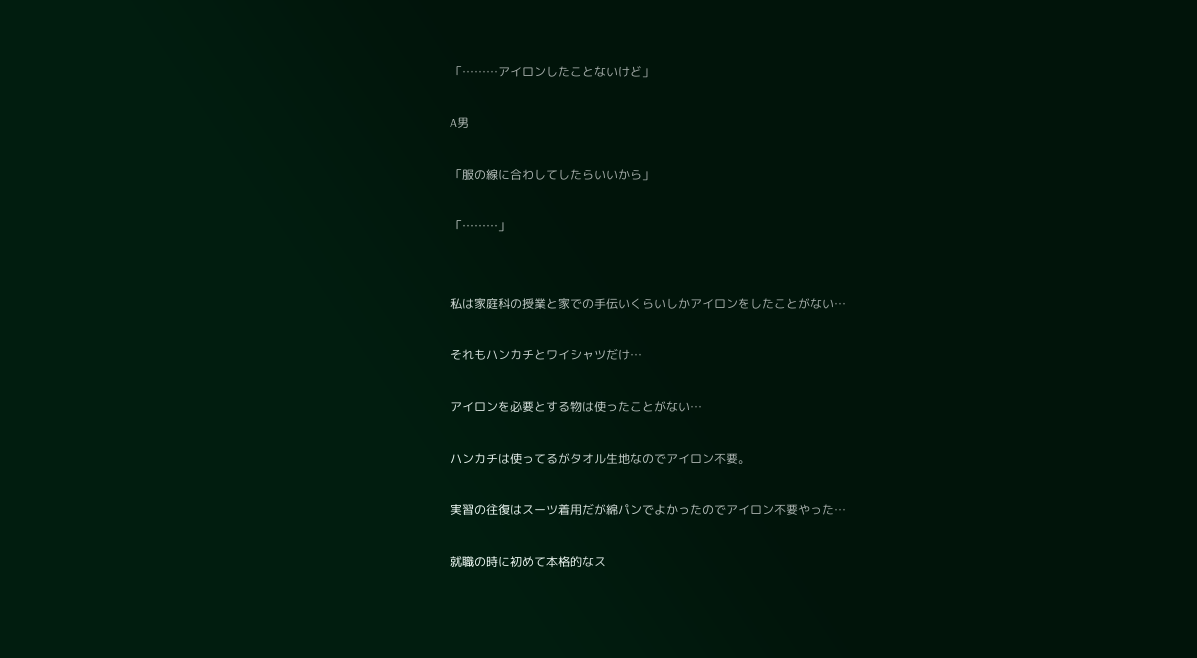「………アイロンしたことないけど」

A男

「服の線に合わしてしたらいいから」

「………」


私は家庭科の授業と家での手伝いくらいしかアイロンをしたことがない…

それもハンカチとワイシャツだけ…

アイロンを必要とする物は使ったことがない…

ハンカチは使ってるがタオル生地なのでアイロン不要。

実習の往復はスーツ着用だが綿パンでよかったのでアイロン不要やった…

就職の時に初めて本格的なス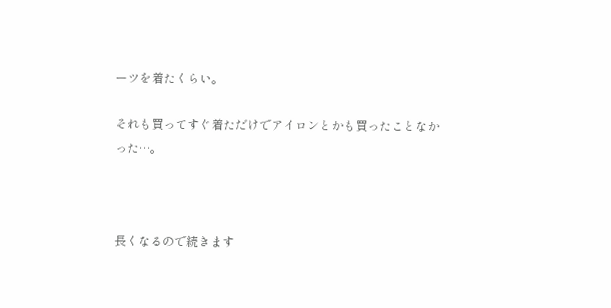ーツを着たくらい。

それも買ってすぐ着ただけでアイロンとかも買ったことなかった…。



長くなるので続きます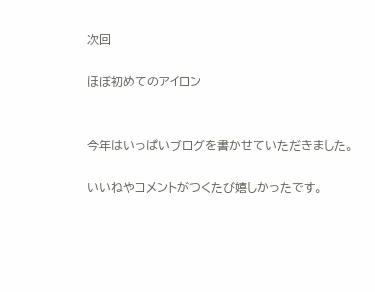次回

ほぼ初めてのアイロン


今年はいっぱいブログを書かせていただきました。

いいねやコメントがつくたび嬉しかったです。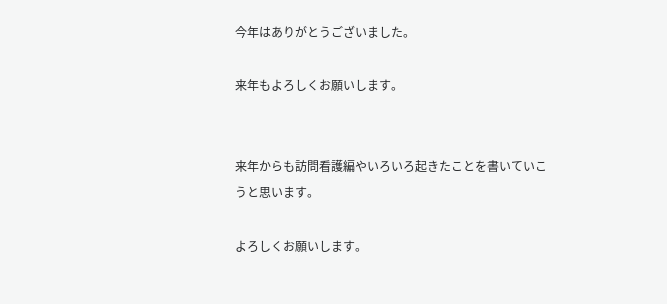今年はありがとうございました。

来年もよろしくお願いします。


来年からも訪問看護編やいろいろ起きたことを書いていこうと思います。

よろしくお願いします。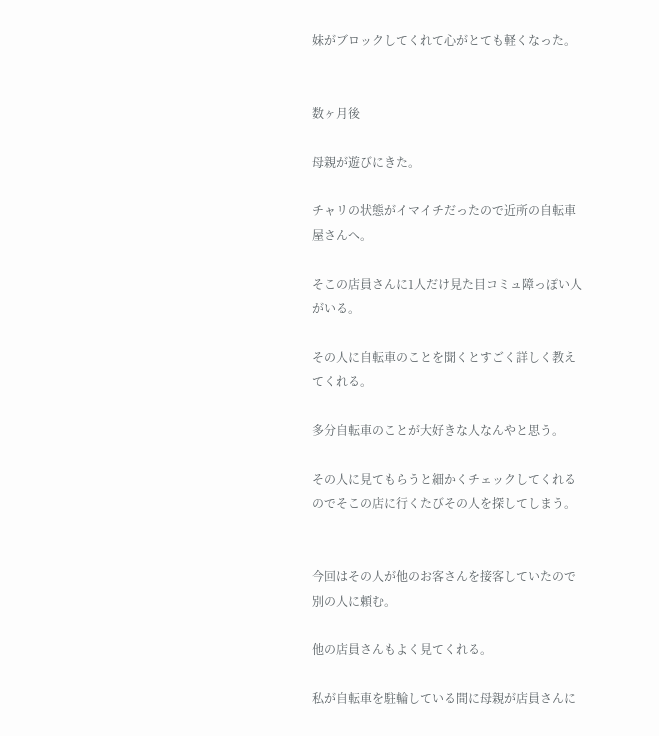妹がブロックしてくれて心がとても軽くなった。


数ヶ月後

母親が遊びにきた。

チャリの状態がイマイチだったので近所の自転車屋さんへ。

そこの店員さんに1人だけ見た目コミュ障っぽい人がいる。

その人に自転車のことを聞くとすごく詳しく教えてくれる。

多分自転車のことが大好きな人なんやと思う。

その人に見てもらうと細かくチェックしてくれるのでそこの店に行くたびその人を探してしまう。


今回はその人が他のお客さんを接客していたので別の人に頼む。

他の店員さんもよく見てくれる。

私が自転車を駐輪している間に母親が店員さんに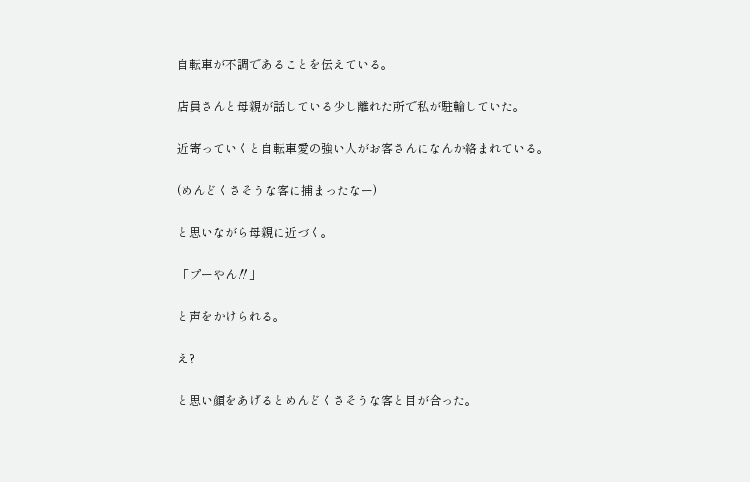自転車が不調であることを伝えている。

店員さんと母親が話している少し離れた所で私が駐輪していた。

近寄っていくと自転車愛の強い人がお客さんになんか絡まれている。

(めんどくさそうな客に捕まったなー)

と思いながら母親に近づく。

「プーやん‼」

と声をかけられる。

え?

と思い顔をあげるとめんどくさそうな客と目が合った。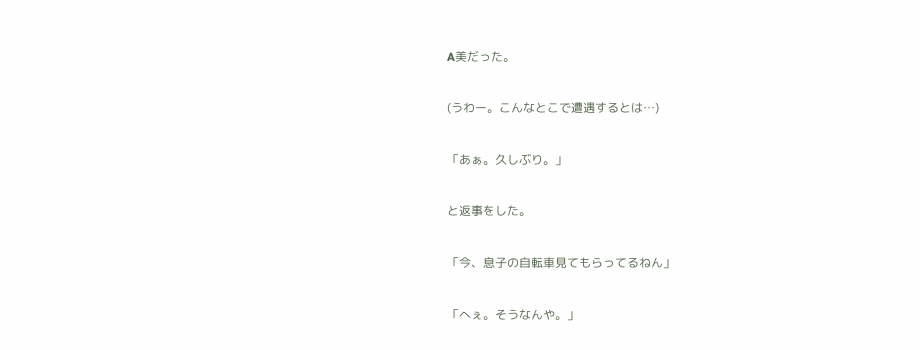A美だった。

(うわー。こんなとこで遭遇するとは…)

「あぁ。久しぶり。」

と返事をした。

「今、息子の自転車見てもらってるねん」

「へぇ。そうなんや。」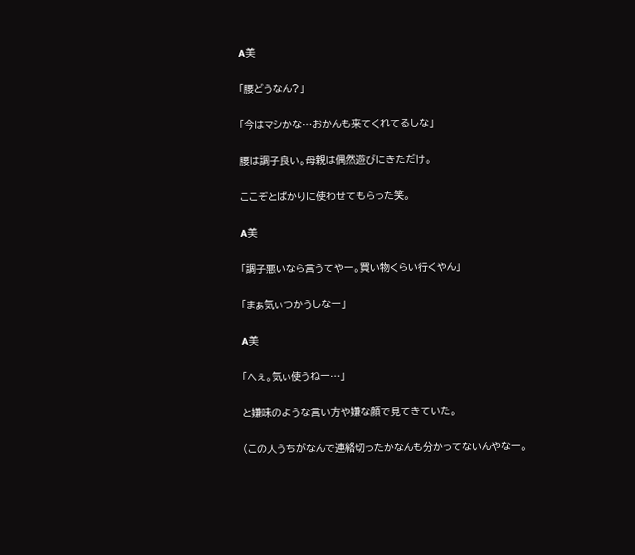A美

「腰どうなん?」

「今はマシかな…おかんも来てくれてるしな」

腰は調子良い。母親は偶然遊びにきただけ。

ここぞとばかりに使わせてもらった笑。

A美

「調子悪いなら言うてやー。買い物くらい行くやん」

「まぁ気ぃつかうしなー」

A美

「へぇ。気ぃ使うねー…」

と嫌味のような言い方や嫌な顔で見てきていた。

(この人うちがなんで連絡切ったかなんも分かってないんやなー。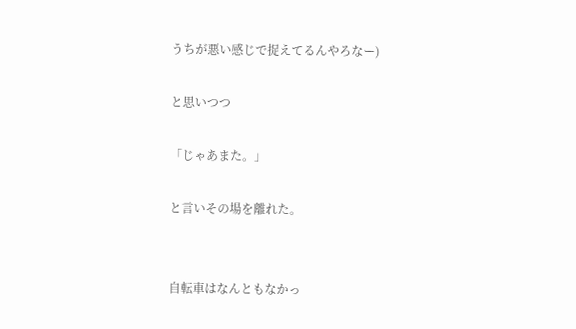うちが悪い感じで捉えてるんやろなー)

と思いつつ

「じゃあまた。」

と言いその場を離れた。


自転車はなんともなかっ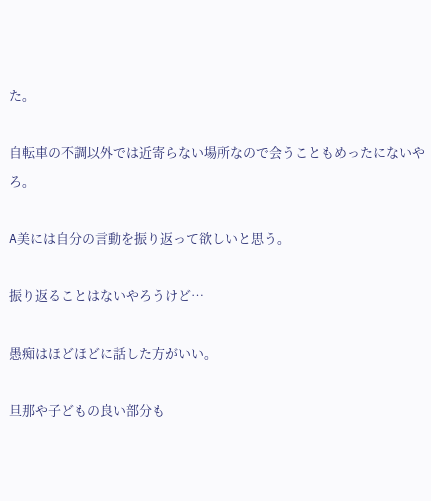た。

自転車の不調以外では近寄らない場所なので会うこともめったにないやろ。

A美には自分の言動を振り返って欲しいと思う。

振り返ることはないやろうけど…

愚痴はほどほどに話した方がいい。

旦那や子どもの良い部分も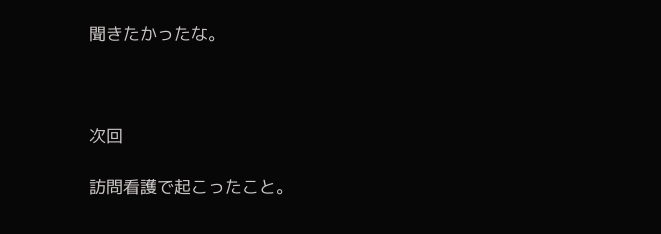聞きたかったな。



次回

訪問看護で起こったこと。